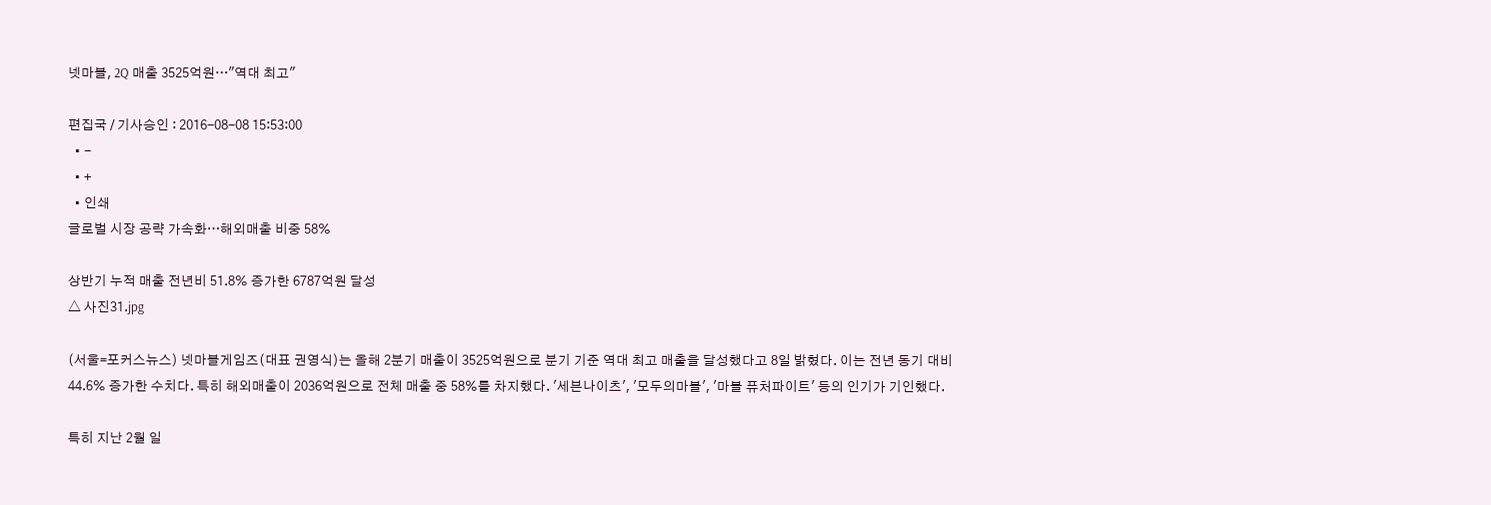넷마블, 2Q 매출 3525억원…"역대 최고"

편집국 / 기사승인 : 2016-08-08 15:53:00
  • -
  • +
  • 인쇄
글로벌 시장 공략 가속화…해외매출 비중 58%

상반기 누적 매출 전년비 51.8% 증가한 6787억원 달성
△ 사진31.jpg

(서울=포커스뉴스) 넷마블게임즈(대표 권영식)는 올해 2분기 매출이 3525억원으로 분기 기준 역대 최고 매출을 달성했다고 8일 밝혔다. 이는 전년 동기 대비 44.6% 증가한 수치다. 특히 해외매출이 2036억원으로 전체 매출 중 58%를 차지했다. '세븐나이츠', '모두의마블', '마블 퓨처파이트' 등의 인기가 기인했다.

특히 지난 2월 일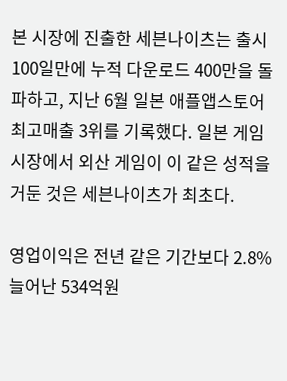본 시장에 진출한 세븐나이츠는 출시 100일만에 누적 다운로드 400만을 돌파하고, 지난 6월 일본 애플앱스토어 최고매출 3위를 기록했다. 일본 게임시장에서 외산 게임이 이 같은 성적을 거둔 것은 세븐나이츠가 최초다.

영업이익은 전년 같은 기간보다 2.8% 늘어난 534억원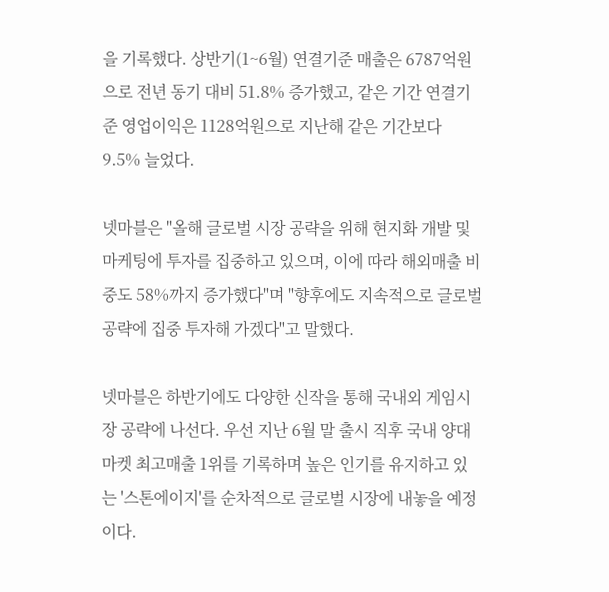을 기록했다. 상반기(1~6월) 연결기준 매출은 6787억원으로 전년 동기 대비 51.8% 증가했고, 같은 기간 연결기준 영업이익은 1128억원으로 지난해 같은 기간보다 9.5% 늘었다.

넷마블은 "올해 글로벌 시장 공략을 위해 현지화 개발 및 마케팅에 투자를 집중하고 있으며, 이에 따라 해외매출 비중도 58%까지 증가했다"며 "향후에도 지속적으로 글로벌 공략에 집중 투자해 가겠다"고 말했다.

넷마블은 하반기에도 다양한 신작을 통해 국내외 게임시장 공략에 나선다. 우선 지난 6월 말 출시 직후 국내 양대 마켓 최고매출 1위를 기록하며 높은 인기를 유지하고 있는 '스톤에이지'를 순차적으로 글로벌 시장에 내놓을 예정이다.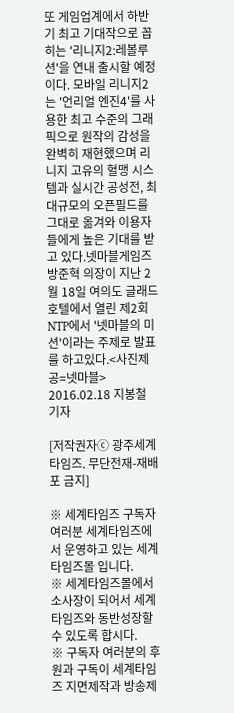또 게임업계에서 하반기 최고 기대작으로 꼽히는 '리니지2:레볼루션'을 연내 출시할 예정이다. 모바일 리니지2는 '언리얼 엔진4'를 사용한 최고 수준의 그래픽으로 원작의 감성을 완벽히 재현했으며 리니지 고유의 혈맹 시스템과 실시간 공성전, 최대규모의 오픈필드를 그대로 옮겨와 이용자들에게 높은 기대를 받고 있다.넷마블게임즈 방준혁 의장이 지난 2월 18일 여의도 글래드호텔에서 열린 제2회 NTP에서 '넷마블의 미션'이라는 주제로 발표를 하고있다.<사진제공=넷마블> 2016.02.18 지봉철 기자

[저작권자ⓒ 광주세계타임즈. 무단전재-재배포 금지]

※ 세계타임즈 구독자 여러분 세계타임즈에서 운영하고 있는 세계타임즈몰 입니다.
※ 세계타임즈몰에서 소사장이 되어서 세계타임즈와 동반성장할 수 있도록 합시다.
※ 구독자 여러분의 후원과 구독이 세계타임즈 지면제작과 방송제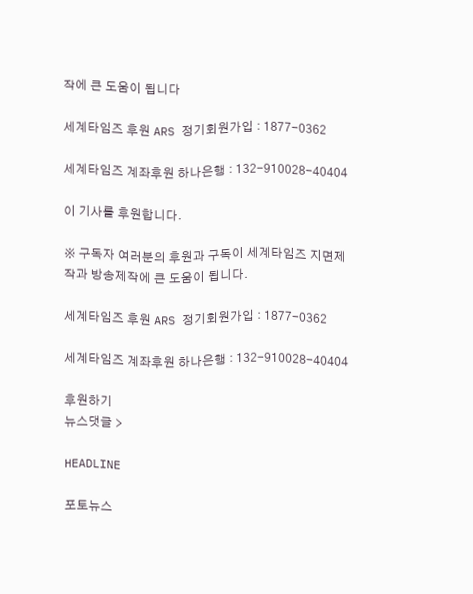작에 큰 도움이 됩니다

세계타임즈 후원 ARS 정기회원가입 : 1877-0362

세계타임즈 계좌후원 하나은행 : 132-910028-40404

이 기사를 후원합니다.

※ 구독자 여러분의 후원과 구독이 세계타임즈 지면제작과 방송제작에 큰 도움이 됩니다.

세계타임즈 후원 ARS 정기회원가입 : 1877-0362

세계타임즈 계좌후원 하나은행 : 132-910028-40404

후원하기
뉴스댓글 >

HEADLINE

포토뉴스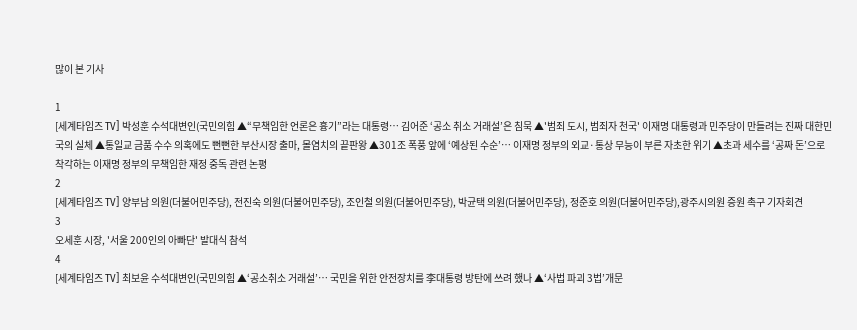많이 본 기사

1
[세계타임즈 TV] 박성훈 수석대변인(국민의힘 ▲“무책임한 언론은 흉기”라는 대통령… 김어준 ‘공소 취소 거래설’은 침묵 ▲'범죄 도시, 범죄자 천국' 이재명 대통령과 민주당이 만들려는 진짜 대한민국의 실체 ▲통일교 금품 수수 의혹에도 뻔뻔한 부산시장 출마, 몰염치의 끝판왕 ▲301조 폭풍 앞에 ‘예상된 수순’… 이재명 정부의 외교·통상 무능이 부른 자초한 위기 ▲초과 세수를 ‘공짜 돈’으로 착각하는 이재명 정부의 무책임한 재정 중독 관련 논평
2
[세계타임즈 TV] 양부남 의원(더불어민주당), 전진숙 의원(더불어민주당), 조인철 의원(더불어민주당), 박균택 의원(더불어민주당), 정준호 의원(더불어민주당),광주시의원 증원 촉구 기자회견
3
오세훈 시장, '서울 200인의 아빠단' 발대식 참석
4
[세계타임즈 TV] 최보윤 수석대변인(국민의힘 ▲‘공소취소 거래설’… 국민을 위한 안전장치를 李대통령 방탄에 쓰려 했나 ▲‘사법 파괴 3법’개문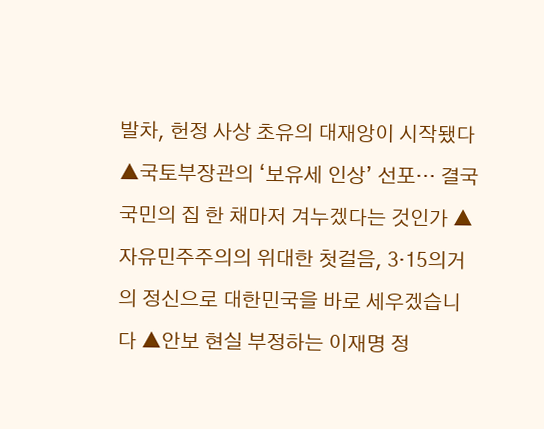발차, 헌정 사상 초유의 대재앙이 시작됐다 ▲국토부장관의 ‘보유세 인상’ 선포… 결국 국민의 집 한 채마저 겨누겠다는 것인가 ▲자유민주주의의 위대한 첫걸음, 3·15의거의 정신으로 대한민국을 바로 세우겠습니다 ▲안보 현실 부정하는 이재명 정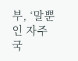부, ‘말뿐인 자주국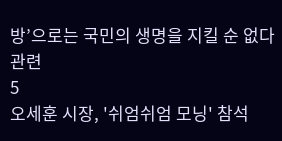방’으로는 국민의 생명을 지킬 순 없다 관련
5
오세훈 시장, '쉬엄쉬엄 모닝' 참석